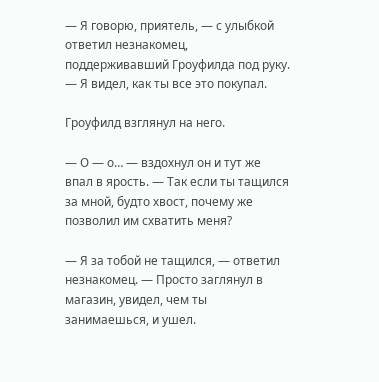— Я говорю, приятель, — с улыбкой ответил незнакомец, поддерживавший Гроуфилда под руку. — Я видел, как ты все это покупал.

Гроуфилд взглянул на него.

— О — о… — вздохнул он и тут же впал в ярость. — Так если ты тащился за мной, будто хвост, почему же позволил им схватить меня?

— Я за тобой не тащился, — ответил незнакомец. — Просто заглянул в магазин, увидел, чем ты занимаешься, и ушел.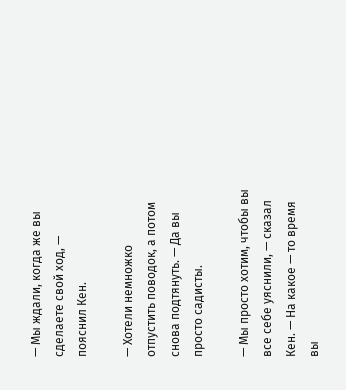— Мы ждали, когда же вы сделаете свой ход, — пояснил Кен.

— Хотели немножко отпустить поводок, а потом снова подтянуть. — Да вы просто садисты.

— Мы просто хотим, чтобы вы все себе уяснили, — сказал Кен. — На какое — то время вы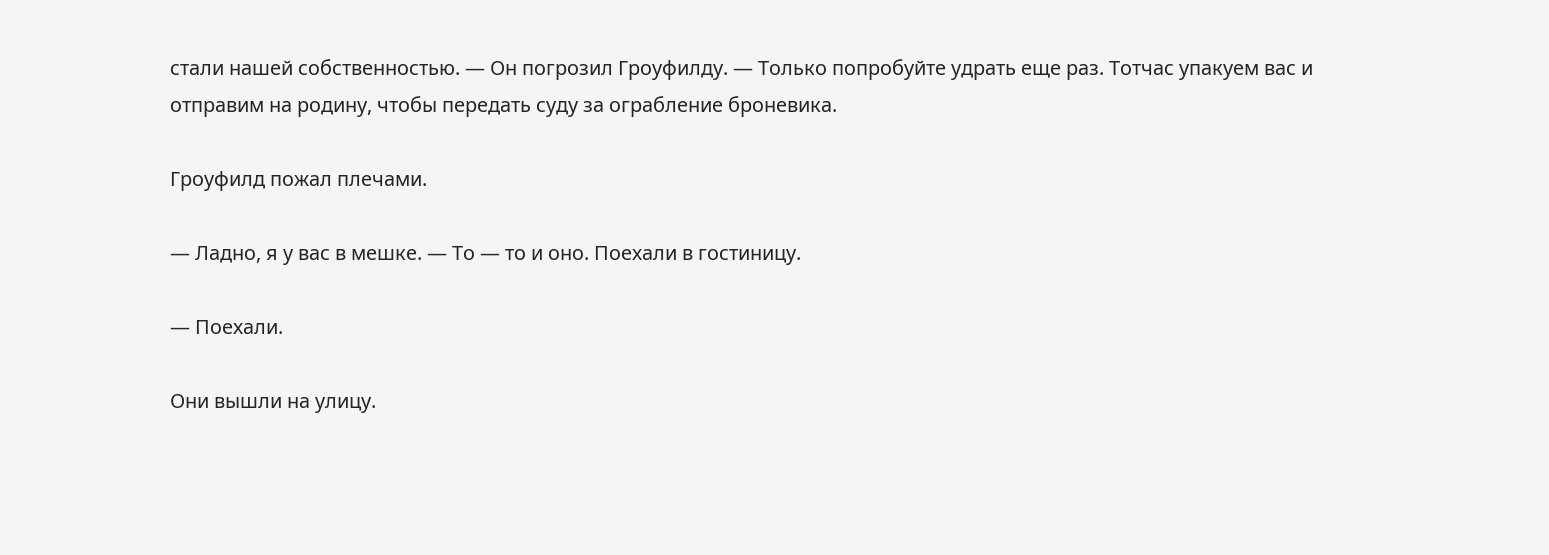стали нашей собственностью. — Он погрозил Гроуфилду. — Только попробуйте удрать еще раз. Тотчас упакуем вас и отправим на родину, чтобы передать суду за ограбление броневика.

Гроуфилд пожал плечами.

— Ладно, я у вас в мешке. — То — то и оно. Поехали в гостиницу.

— Поехали.

Они вышли на улицу.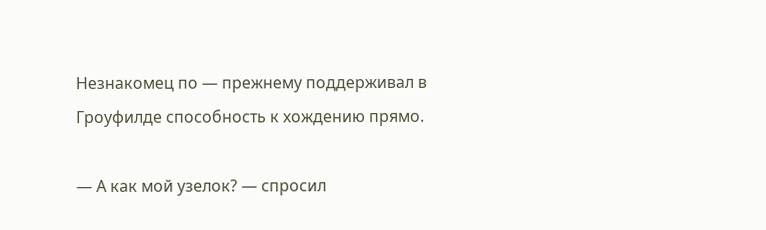Незнакомец по — прежнему поддерживал в Гроуфилде способность к хождению прямо.

— А как мой узелок? — спросил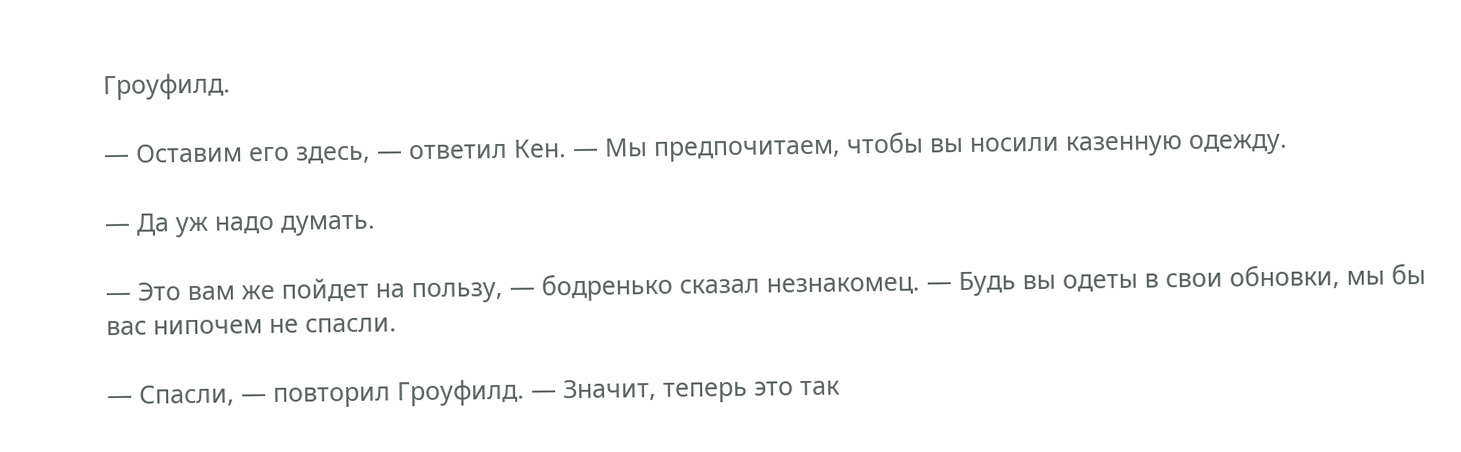Гроуфилд.

— Оставим его здесь, — ответил Кен. — Мы предпочитаем, чтобы вы носили казенную одежду.

— Да уж надо думать.

— Это вам же пойдет на пользу, — бодренько сказал незнакомец. — Будь вы одеты в свои обновки, мы бы вас нипочем не спасли.

— Спасли, — повторил Гроуфилд. — Значит, теперь это так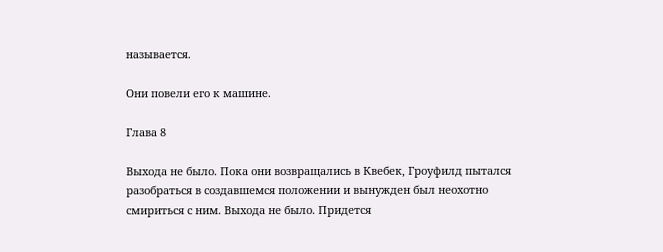называется.

Они повели его к машине.

Глава 8

Выхода не было. Пока они возвращались в Квебек, Гроуфилд пытался разобраться в создавшемся положении и вынужден был неохотно смириться с ним. Выхода не было. Придется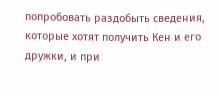попробовать раздобыть сведения, которые хотят получить Кен и его дружки, и при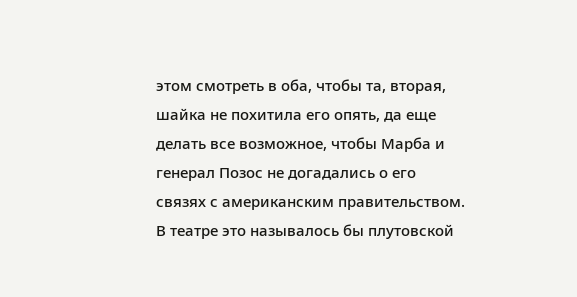этом смотреть в оба, чтобы та, вторая, шайка не похитила его опять, да еще делать все возможное, чтобы Марба и генерал Позос не догадались о его связях с американским правительством. В театре это называлось бы плутовской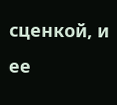сценкой, и ее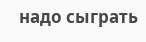надо сыграть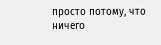просто потому, что ничего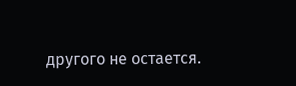другого не остается.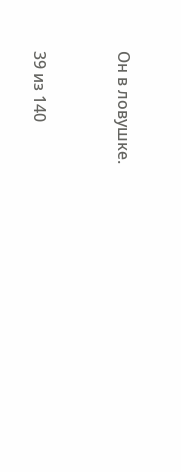Он в ловушке.



39 из 140